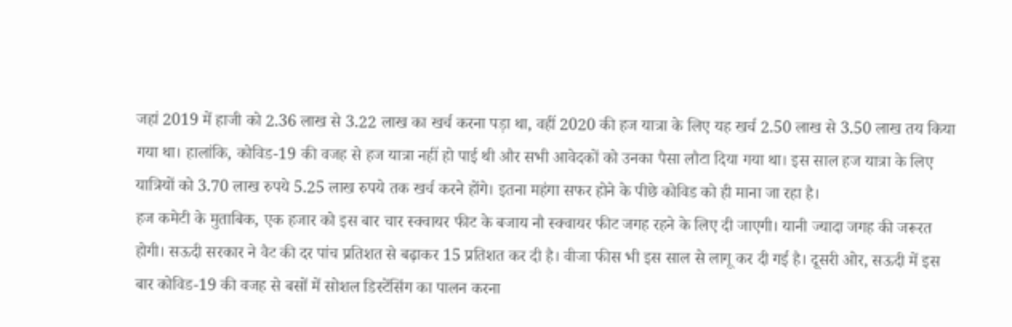जहां 2019 में हाजी को 2.36 लाख से 3.22 लाख का खर्च करना पड़ा था, वहीं 2020 की हज यात्रा के लिए यह खर्च 2.50 लाख से 3.50 लाख तय किया गया था। हालांकि, कोविड-19 की वजह से हज यात्रा नहीं हो पाई थी और सभी आवेदकों को उनका पैसा लौटा दिया गया था। इस साल हज यात्रा के लिए यात्रियों को 3.70 लाख रुपये 5.25 लाख रुपये तक खर्च करने होंगे। इतना महंगा सफर होने के पीछे कोविड को ही माना जा रहा है।
हज कमेटी के मुताबिक, एक हजार को इस बार चार स्क्वायर फीट के बजाय नौ स्क्वायर फीट जगह रहने के लिए दी जाएगी। यानी ज्यादा जगह की जरूरत होगी। सऊदी सरकार ने वैट की दर पांच प्रतिशत से बढ़ाकर 15 प्रतिशत कर दी है। वीजा फीस भी इस साल से लागू कर दी गई है। दूसरी ओर, सऊदी में इस बार कोविड-19 की वजह से बसों में सोशल डिस्टेंसिंग का पालन करना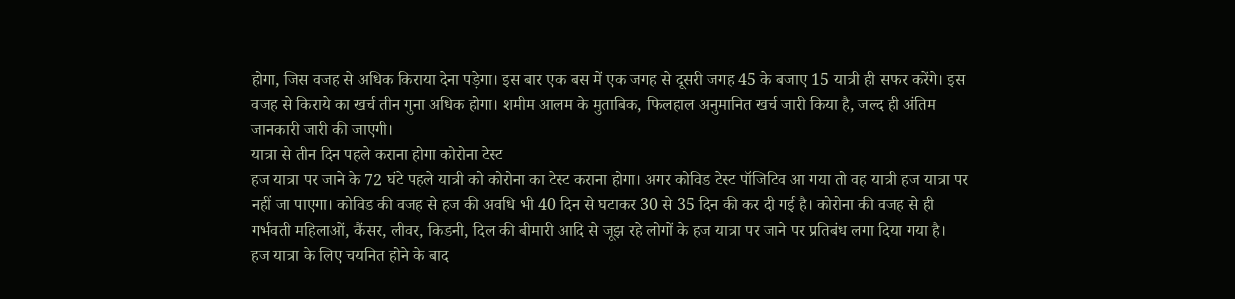होगा, जिस वजह से अधिक किराया देना पड़ेगा। इस बार एक बस में एक जगह से दूसरी जगह 45 के बजाए 15 यात्री ही सफर करेंगे। इस वजह से किराये का खर्च तीन गुना अधिक होगा। शमीम आलम के मुताबिक, फिलहाल अनुमानित खर्च जारी किया है, जल्द ही अंतिम जानकारी जारी की जाएगी।
यात्रा से तीन दिन पहले कराना होगा कोरोना टेस्ट
हज यात्रा पर जाने के 72 घंटे पहले यात्री को कोरोना का टेस्ट कराना होगा। अगर कोविड टेस्ट पॉजिटिव आ गया तो वह यात्री हज यात्रा पर नहीं जा पाएगा। कोविड की वजह से हज की अवधि भी 40 दिन से घटाकर 30 से 35 दिन की कर दी गई है। कोरोना की वजह से ही गर्भवती महिलाओं, कैंसर, लीवर, किडनी, दिल की बीमारी आदि से जूझ रहे लोगों के हज यात्रा पर जाने पर प्रतिबंध लगा दिया गया है।
हज यात्रा के लिए चयनित होने के बाद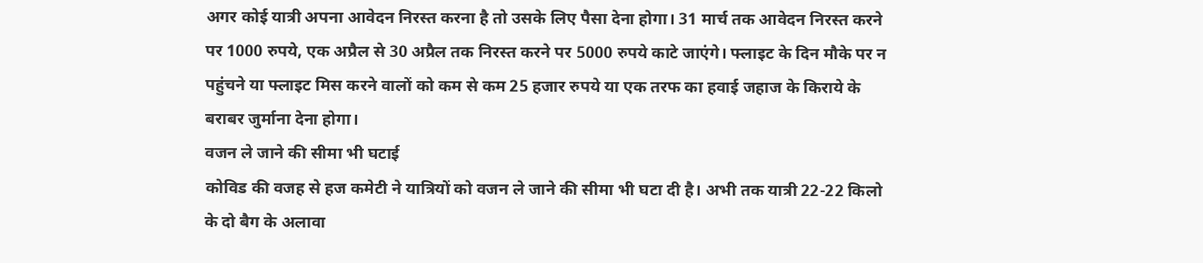अगर कोई यात्री अपना आवेदन निरस्त करना है तो उसके लिए पैसा देना होगा। 31 मार्च तक आवेदन निरस्त करने पर 1000 रुपये, एक अप्रैल से 30 अप्रैल तक निरस्त करने पर 5000 रुपये काटे जाएंगे। फ्लाइट के दिन मौके पर न पहुंचने या फ्लाइट मिस करने वालों को कम से कम 25 हजार रुपये या एक तरफ का हवाई जहाज के किराये के बराबर जुर्माना देना होगा।
वजन ले जाने की सीमा भी घटाई
कोविड की वजह से हज कमेटी ने यात्रियों को वजन ले जाने की सीमा भी घटा दी है। अभी तक यात्री 22-22 किलो के दो बैग के अलावा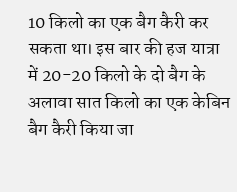10 किलो का एक बैग कैरी कर सकता था। इस बार की हज यात्रा में 20-20 किलो के दो बैग के अलावा सात किलो का एक केबिन बैग कैरी किया जा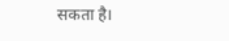सकता है।